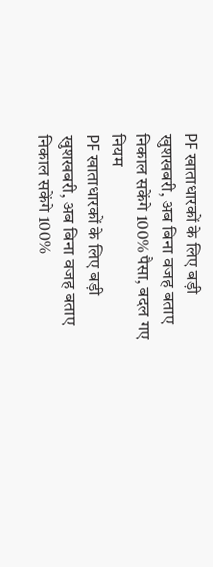PF खाताधारकों के लिए बड़ी खुशखबरी, अब बिना वजह बताए निकाल सकेंगे 100% पैसा, बदल गए नियम
PF खाताधारकों के लिए बड़ी खुशखबरी, अब बिना वजह बताए निकाल सकेंगे 100%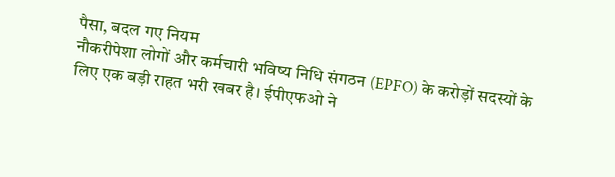पैसा, बदल गए नियम
नौकरीपेशा लोगों और कर्मचारी भविष्य निधि संगठन (EPFO) के करोड़ों सदस्यों के लिए एक बड़ी राहत भरी खबर है। ईपीएफओ ने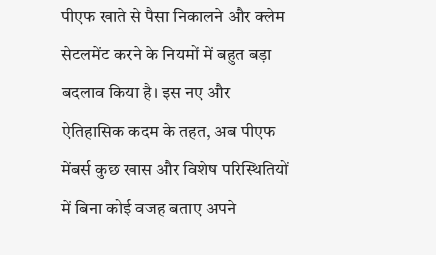पीएफ खाते से पैसा निकालने और क्लेम सेटलमेंट करने के नियमों में बहुत बड़ा बदलाव किया है। इस नए और ऐतिहासिक कदम के तहत, अब पीएफ मेंबर्स कुछ खास और विशेष परिस्थितियों में बिना कोई वजह बताए अपने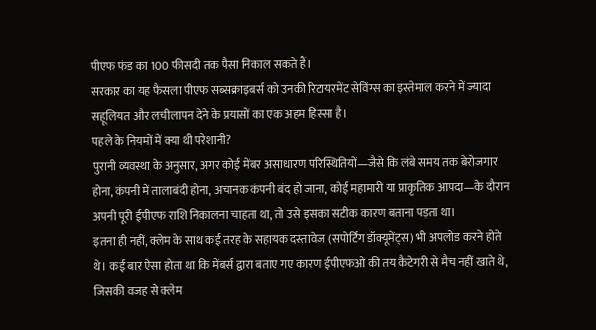पीएफ फंड का 100 फीसदी तक पैसा निकाल सकते हैं।
सरकार का यह फैसला पीएफ सब्सक्राइबर्स को उनकी रिटायरमेंट सेविंग्स का इस्तेमाल करने में ज्यादा सहूलियत और लचीलापन देने के प्रयासों का एक अहम हिस्सा है।
पहले के नियमों में क्या थी परेशानी?
पुरानी व्यवस्था के अनुसार, अगर कोई मेंबर असाधारण परिस्थितियों—जैसे कि लंबे समय तक बेरोजगार होना, कंपनी में तालाबंदी होना, अचानक कंपनी बंद हो जाना, कोई महामारी या प्राकृतिक आपदा—के दौरान अपनी पूरी ईपीएफ राशि निकालना चाहता था, तो उसे इसका सटीक कारण बताना पड़ता था।
इतना ही नहीं, क्लेम के साथ कई तरह के सहायक दस्तावेज (सपोर्टिंग डॉक्यूमेंट्स) भी अपलोड करने होते थे। कई बार ऐसा होता था कि मेंबर्स द्वारा बताए गए कारण ईपीएफओ की तय कैटेगरी से मैच नहीं खाते थे, जिसकी वजह से क्लेम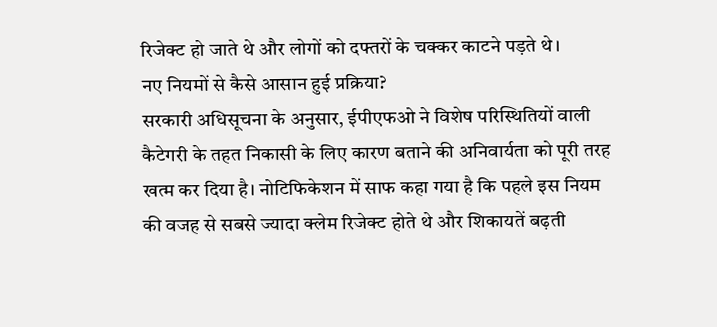रिजेक्ट हो जाते थे और लोगों को दफ्तरों के चक्कर काटने पड़ते थे।
नए नियमों से कैसे आसान हुई प्रक्रिया?
सरकारी अधिसूचना के अनुसार, ईपीएफओ ने विशेष परिस्थितियों वाली कैटेगरी के तहत निकासी के लिए कारण बताने की अनिवार्यता को पूरी तरह खत्म कर दिया है। नोटिफिकेशन में साफ कहा गया है कि पहले इस नियम की वजह से सबसे ज्यादा क्लेम रिजेक्ट होते थे और शिकायतें बढ़ती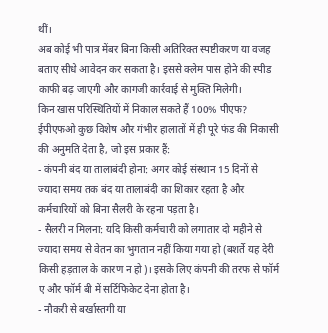थीं।
अब कोई भी पात्र मेंबर बिना किसी अतिरिक्त स्पष्टीकरण या वजह बताए सीधे आवेदन कर सकता है। इससे क्लेम पास होने की स्पीड काफी बढ़ जाएगी और कागजी कार्रवाई से मुक्ति मिलेगी।
किन खास परिस्थितियों में निकाल सकते हैं 100% पीएफ?
ईपीएफओ कुछ विशेष और गंभीर हालातों में ही पूरे फंड की निकासी की अनुमति देता है, जो इस प्रकार हैं:
- कंपनी बंद या तालाबंदी होना: अगर कोई संस्थान 15 दिनों से ज्यादा समय तक बंद या तालाबंदी का शिकार रहता है और कर्मचारियों को बिना सैलरी के रहना पड़ता है।
- सैलरी न मिलना: यदि किसी कर्मचारी को लगातार दो महीने से ज्यादा समय से वेतन का भुगतान नहीं किया गया हो (बशर्ते यह देरी किसी हड़ताल के कारण न हो)। इसके लिए कंपनी की तरफ से फॉर्म ए और फॉर्म बी में सर्टिफिकेट देना होता है।
- नौकरी से बर्खास्तगी या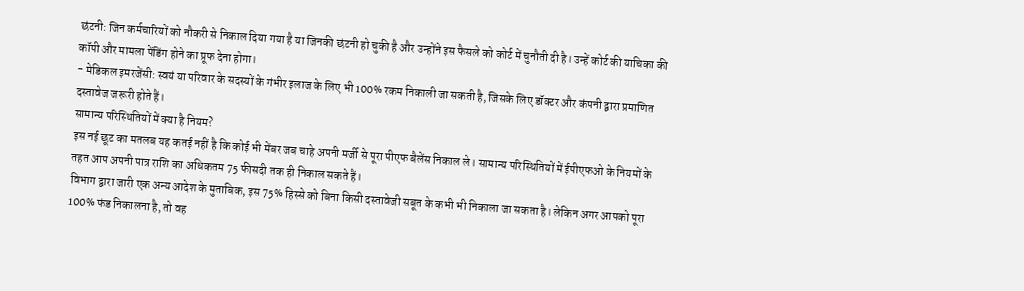छंटनी: जिन कर्मचारियों को नौकरी से निकाल दिया गया है या जिनकी छंटनी हो चुकी है और उन्होंने इस फैसले को कोर्ट में चुनौती दी है। उन्हें कोर्ट की याचिका की कॉपी और मामला पेंडिंग होने का प्रूफ देना होगा।
- मेडिकल इमरजेंसी: स्वयं या परिवार के सदस्यों के गंभीर इलाज के लिए भी 100% रकम निकाली जा सकती है, जिसके लिए डॉक्टर और कंपनी द्वारा प्रमाणित दस्तावेज जरूरी होते हैं।
सामान्य परिस्थितियों में क्या है नियम?
इस नई छूट का मतलब यह कतई नहीं है कि कोई भी मेंबर जब चाहे अपनी मर्जी से पूरा पीएफ बैलेंस निकाल ले। सामान्य परिस्थितियों में ईपीएफओ के नियमों के तहत आप अपनी पात्र राशि का अधिकतम 75 फीसदी तक ही निकाल सकते हैं।
विभाग द्वारा जारी एक अन्य आदेश के मुताबिक, इस 75% हिस्से को बिना किसी दस्तावेजी सबूत के कभी भी निकाला जा सकता है। लेकिन अगर आपको पूरा 100% फंड निकालना है, तो वह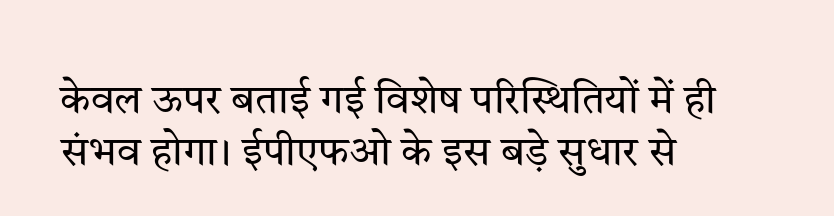केवल ऊपर बताई गई विशेष परिस्थितियों में ही संभव होगा। ईपीएफओ के इस बड़े सुधार से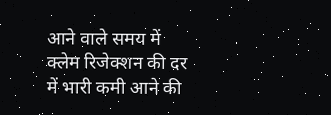आने वाले समय में क्लेम रिजेक्शन की दर में भारी कमी आने की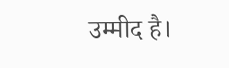उम्मीद है।